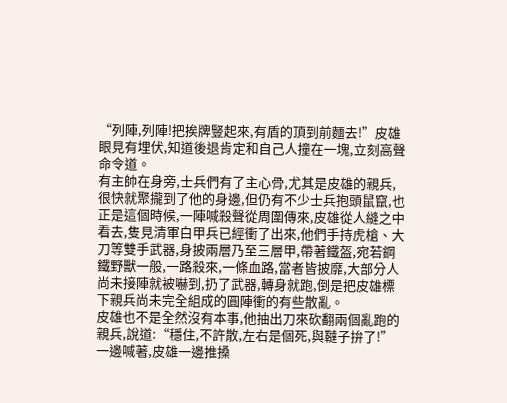“列陣,列陣!把挨牌豎起來,有盾的頂到前麵去!”皮雄眼見有埋伏,知道後退肯定和自己人撞在一塊,立刻高聲命令道。
有主帥在身旁,士兵們有了主心骨,尤其是皮雄的親兵,很快就聚攏到了他的身邊,但仍有不少士兵抱頭鼠竄,也正是這個時候,一陣喊殺聲從周圍傳來,皮雄從人縫之中看去,隻見清軍白甲兵已經衝了出來,他們手持虎槍、大刀等雙手武器,身披兩層乃至三層甲,帶著鐵盔,宛若鋼鐵野獸一般,一路殺來,一條血路,當者皆披靡,大部分人尚未接陣就被嚇到,扔了武器,轉身就跑,倒是把皮雄標下親兵尚未完全組成的圓陣衝的有些散亂。
皮雄也不是全然沒有本事,他抽出刀來砍翻兩個亂跑的親兵,說道:“穩住,不許散,左右是個死,與韃子拚了!”
一邊喊著,皮雄一邊推搡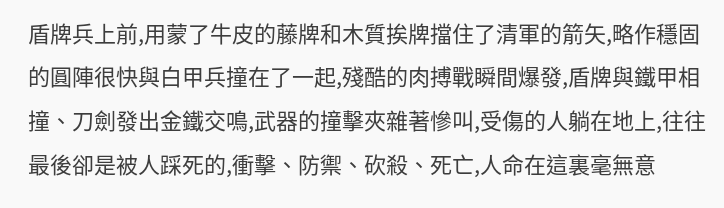盾牌兵上前,用蒙了牛皮的藤牌和木質挨牌擋住了清軍的箭矢,略作穩固的圓陣很快與白甲兵撞在了一起,殘酷的肉搏戰瞬間爆發,盾牌與鐵甲相撞、刀劍發出金鐵交鳴,武器的撞擊夾雜著慘叫,受傷的人躺在地上,往往最後卻是被人踩死的,衝擊、防禦、砍殺、死亡,人命在這裏毫無意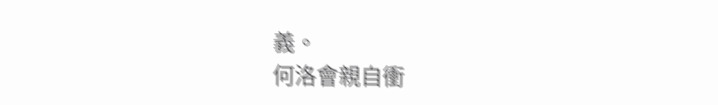義。
何洛會親自衝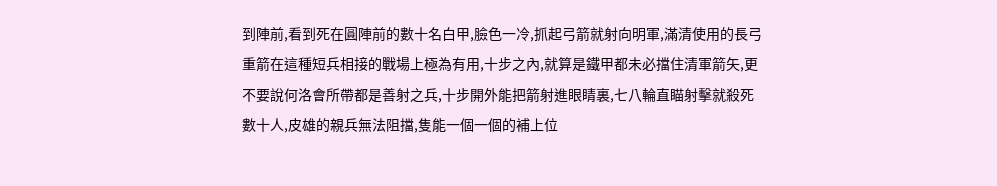到陣前,看到死在圓陣前的數十名白甲,臉色一冷,抓起弓箭就射向明軍,滿清使用的長弓重箭在這種短兵相接的戰場上極為有用,十步之內,就算是鐵甲都未必擋住清軍箭矢,更不要說何洛會所帶都是善射之兵,十步開外能把箭射進眼睛裏,七八輪直瞄射擊就殺死數十人,皮雄的親兵無法阻擋,隻能一個一個的補上位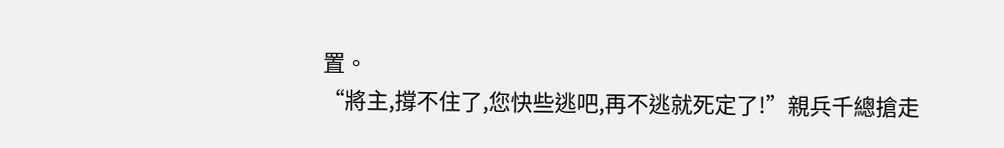置。
“將主,撐不住了,您快些逃吧,再不逃就死定了!”親兵千總搶走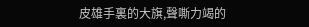皮雄手裏的大旗,聲嘶力竭的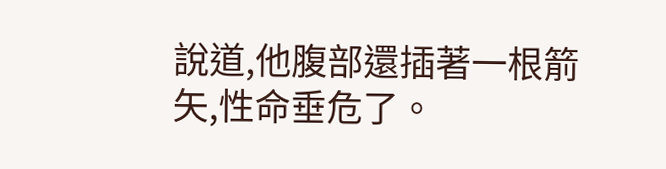說道,他腹部還插著一根箭矢,性命垂危了。